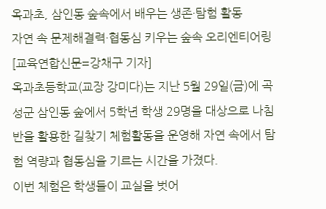옥과초, 삼인동 숲속에서 배우는 생존·탐험 활동
자연 속 문제해결력·협동심 키우는 숲속 오리엔티어링
[교육연합신문=강채구 기자]
옥과초등학교(교장 강미다)는 지난 5월 29일(금)에 곡성군 삼인동 숲에서 5학년 학생 29명을 대상으로 나침반을 활용한 길찾기 체험활동을 운영해 자연 속에서 탐험 역량과 협동심을 기르는 시간을 가졌다.
이번 체험은 학생들이 교실을 벗어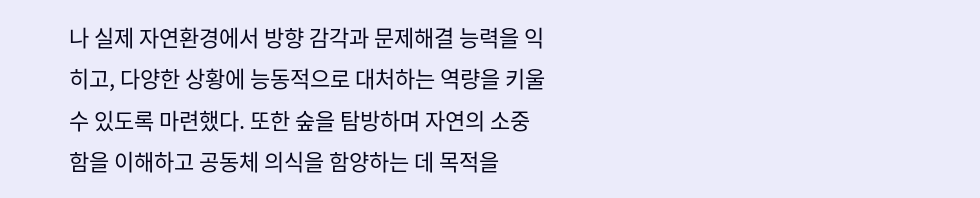나 실제 자연환경에서 방향 감각과 문제해결 능력을 익히고, 다양한 상황에 능동적으로 대처하는 역량을 키울 수 있도록 마련했다. 또한 숲을 탐방하며 자연의 소중함을 이해하고 공동체 의식을 함양하는 데 목적을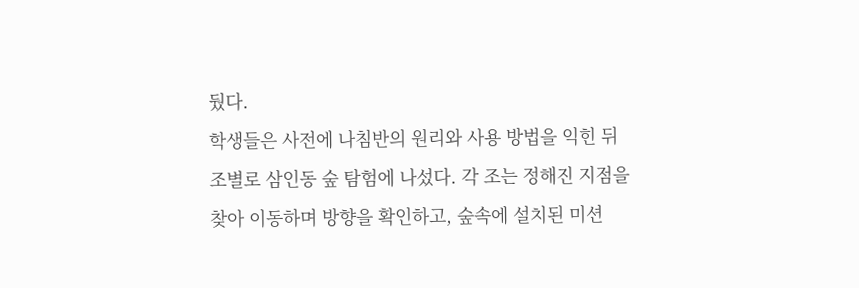뒀다.
학생들은 사전에 나침반의 원리와 사용 방법을 익힌 뒤 조별로 삼인동 숲 탐험에 나섰다. 각 조는 정해진 지점을 찾아 이동하며 방향을 확인하고, 숲속에 설치된 미션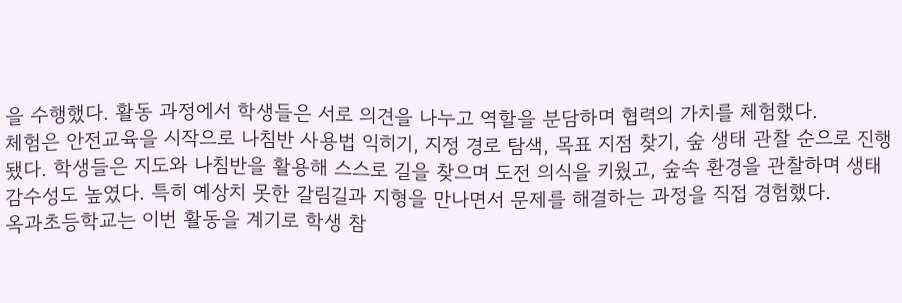을 수행했다. 활동 과정에서 학생들은 서로 의견을 나누고 역할을 분담하며 협력의 가치를 체험했다.
체험은 안전교육을 시작으로 나침반 사용법 익히기, 지정 경로 탐색, 목표 지점 찾기, 숲 생태 관찰 순으로 진행됐다. 학생들은 지도와 나침반을 활용해 스스로 길을 찾으며 도전 의식을 키웠고, 숲속 환경을 관찰하며 생태 감수성도 높였다. 특히 예상치 못한 갈림길과 지형을 만나면서 문제를 해결하는 과정을 직접 경험했다.
옥과초등학교는 이번 활동을 계기로 학생 참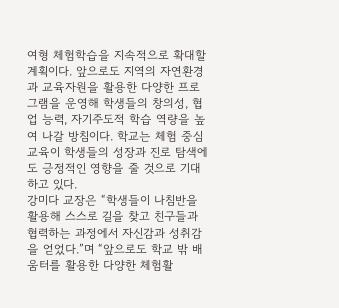여형 체험학습을 지속적으로 확대할 계획이다. 앞으로도 지역의 자연환경과 교육자원을 활용한 다양한 프로그램을 운영해 학생들의 창의성, 협업 능력, 자기주도적 학습 역량을 높여 나갈 방침이다. 학교는 체험 중심 교육이 학생들의 성장과 진로 탐색에도 긍정적인 영향을 줄 것으로 기대하고 있다.
강미다 교장은 “학생들이 나침반을 활용해 스스로 길을 찾고 친구들과 협력하는 과정에서 자신감과 성취감을 얻었다.”며 “앞으로도 학교 밖 배움터를 활용한 다양한 체험활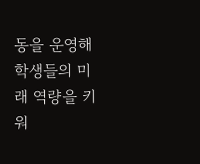동을 운영해 학생들의 미래 역량을 키워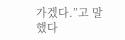가겠다.”고 말했다